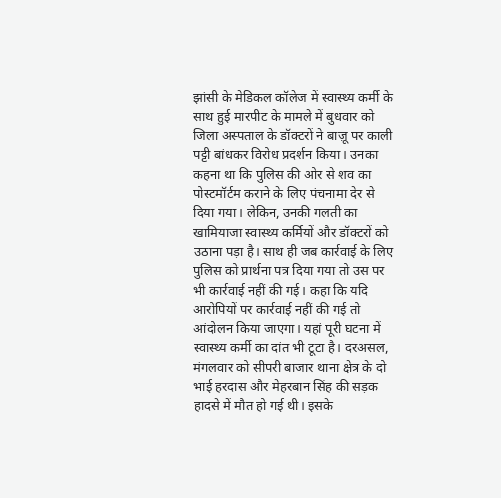झांसी के मेडिकल कॉलेज में स्वास्थ्य कर्मी के साथ हुई मारपीट के मामले में बुधवार को जिला अस्पताल के डॉक्टरों ने बाज़ू पर काली पट्टी बांधकर विरोध प्रदर्शन किया। उनका कहना था कि पुलिस की ओर से शव का पोस्टमॉर्टम कराने के लिए पंचनामा देर से दिया गया। लेकिन, उनकी गलती का खामियाजा स्वास्थ्य कर्मियों और डॉक्टरों को उठाना पड़ा है। साथ ही जब कार्रवाई के लिए पुलिस को प्रार्थना पत्र दिया गया तो उस पर भी कार्रवाई नहीं की गई। कहा कि यदि आरोपियों पर कार्रवाई नहीं की गई तो आंदोलन किया जाएगा। यहां पूरी घटना में स्वास्थ्य कर्मी का दांत भी टूटा है। दरअसल, मंगलवार को सीपरी बाजार थाना क्षेत्र के दो भाई हरदास और मेहरबान सिंह की सड़क हादसे में मौत हो गई थी। इसके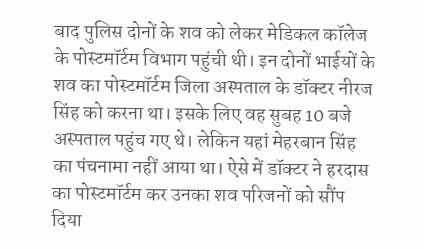बाद पुलिस दोनों के शव को लेकर मेडिकल कॉलेज के पोस्टमॉर्टम विभाग पहुंची थी। इन दोनों भाईयों के शव का पोस्टमॉर्टम जिला अस्पताल के डॉक्टर नीरज सिंह को करना था। इसके लिए वह सुबह 10 बजे अस्पताल पहुंच गए थे। लेकिन यहां मेहरबान सिंह का पंचनामा नहीं आया था। ऐसे में डॉक्टर ने हरदास का पोस्टमॉर्टम कर उनका शव परिजनों को सौंप दिया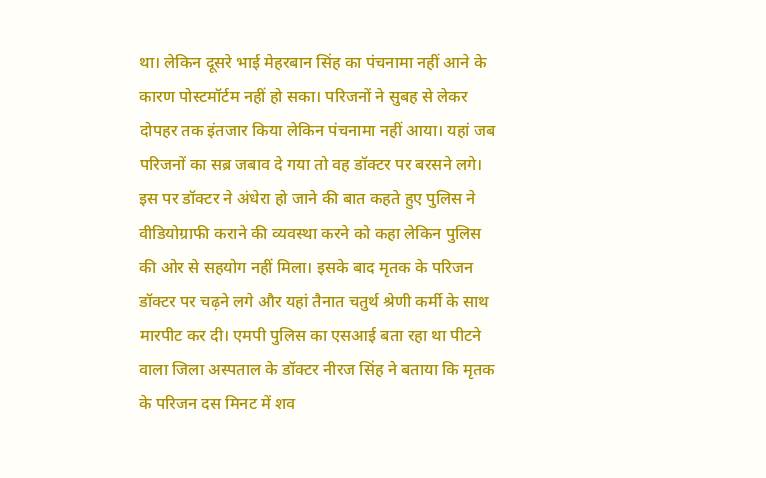था। लेकिन दूसरे भाई मेहरबान सिंह का पंचनामा नहीं आने के कारण पोस्टमॉर्टम नहीं हो सका। परिजनों ने सुबह से लेकर दोपहर तक इंतजार किया लेकिन पंचनामा नहीं आया। यहां जब परिजनों का सब्र जबाव दे गया तो वह डॉक्टर पर बरसने लगे। इस पर डॉक्टर ने अंधेरा हो जाने की बात कहते हुए पुलिस ने वीडियोग्राफी कराने की व्यवस्था करने को कहा लेकिन पुलिस की ओर से सहयोग नहीं मिला। इसके बाद मृतक के परिजन डॉक्टर पर चढ़ने लगे और यहां तैनात चतुर्थ श्रेणी कर्मी के साथ मारपीट कर दी। एमपी पुलिस का एसआई बता रहा था पीटने वाला जिला अस्पताल के डॉक्टर नीरज सिंह ने बताया कि मृतक के परिजन दस मिनट में शव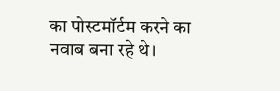का पोस्टमॉर्टम करने का नवाब बना रहे थे।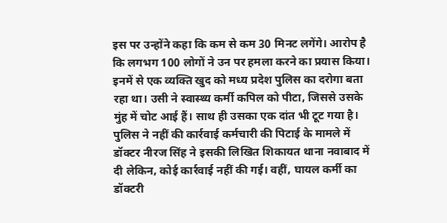इस पर उन्होंने कहा कि कम से कम 30 मिनट लगेंगे। आरोप है कि लगभग 100 लोगों ने उन पर हमला करने का प्रयास किया। इनमें से एक व्यक्ति खुद को मध्य प्रदेश पुलिस का दरोगा बता रहा था। उसी ने स्वास्थ्य कर्मी कपिल को पीटा, जिससे उसके मुंह में चोट आई हैं। साथ ही उसका एक दांत भी टूट गया है। पुलिस ने नहीं की कार्रवाई कर्मचारी की पिटाई के मामले में डॉक्टर नीरज सिंह ने इसकी लिखित शिकायत थाना नवाबाद में दी लेकिन, कोई कार्रवाई नहीं की गई। वहीं, घायल कर्मी का डॉक्टरी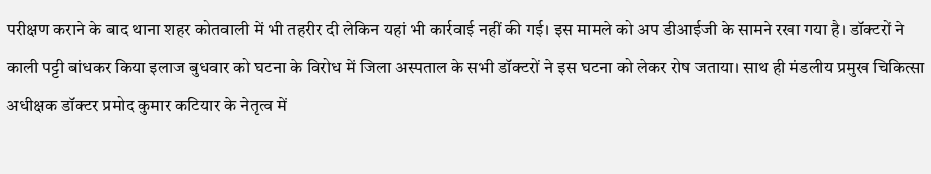परीक्षण कराने के बाद थाना शहर कोतवाली में भी तहरीर दी लेकिन यहां भी कार्रवाई नहीं की गई। इस मामले को अप डीआईजी के सामने रखा गया है। डॉक्टरों ने काली पट्टी बांधकर किया इलाज बुधवार को घटना के विरोध में जिला अस्पताल के सभी डॉक्टरों ने इस घटना को लेकर रोष जताया। साथ ही मंडलीय प्रमुख चिकित्सा अधीक्षक डॉक्टर प्रमोद कुमार कटियार के नेतृत्व में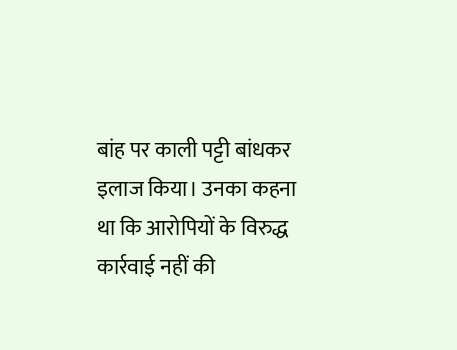बांह पर काली पट्टी बांधकर इलाज किया। उनका कहना था कि आरोपियों के विरुद्ध कार्रवाई नहीं की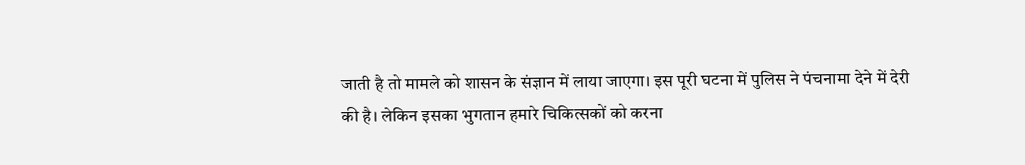जाती है तो मामले को शासन के संज्ञान में लाया जाएगा। इस पूरी घटना में पुलिस ने पंचनामा देने में देरी की है। लेकिन इसका भुगतान हमारे चिकित्सकों को करना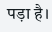पड़ा है।